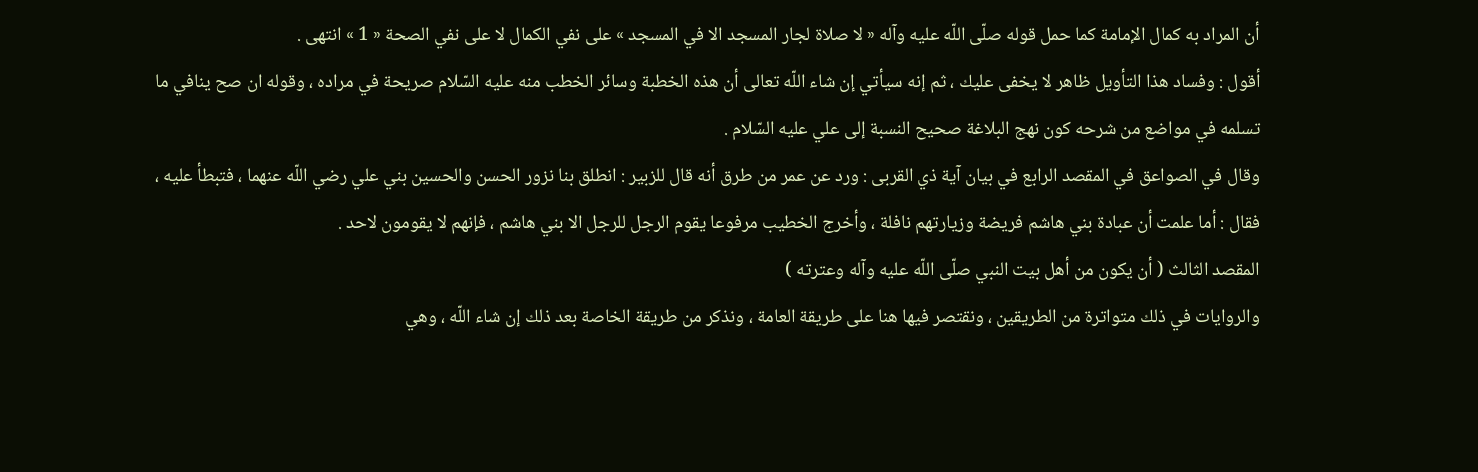أن المراد به كمال الإمامة كما حمل قوله صلّى اللّه عليه وآله « لا صلاة لجار المسجد الا في المسجد » على نفي الكمال لا على نفي الصحة « 1 » انتهى .
أقول : وفساد هذا التأويل ظاهر لا يخفى عليك ، ثم إنه سيأتي إن شاء اللّه تعالى أن هذه الخطبة وسائر الخطب منه عليه السّلام صريحة في مراده ، وقوله ان صح ينافي ما تسلمه في مواضع من شرحه كون نهج البلاغة صحيح النسبة إلى علي عليه السّلام .
وقال في الصواعق في المقصد الرابع في بيان آية ذي القربى : ورد عن عمر من طرق أنه قال للزبير : انطلق بنا نزور الحسن والحسين بني علي رضي اللّه عنهما ، فتبطأ عليه ، فقال : أما علمت أن عبادة بني هاشم فريضة وزيارتهم نافلة ، وأخرج الخطيب مرفوعا يقوم الرجل للرجل الا بني هاشم ، فإنهم لا يقومون لاحد .
المقصد الثالث ( أن يكون من أهل بيت النبي صلّى اللّه عليه وآله وعترته )
والروايات في ذلك متواترة من الطريقين ، ونقتصر فيها هنا على طريقة العامة ، ونذكر من طريقة الخاصة بعد ذلك إن شاء اللّه ، وهي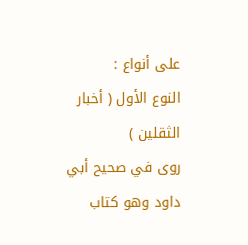على أنواع :
النوع الأول ( أخبار الثقلين )
روى في صحيح أبي داود وهو كتاب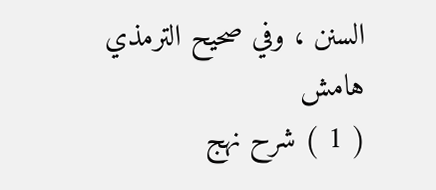السنن ، وفي صحيح الترمذي
هامش
( 1 ) شرح نهج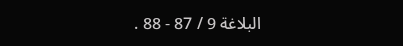البلاغة 9 / 87 - 88 .